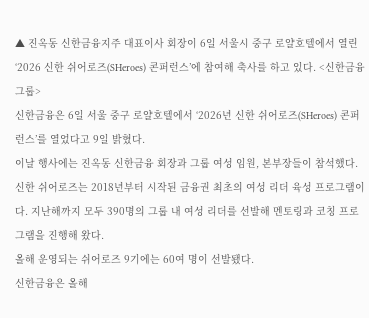▲ 진옥동 신한금융지주 대표이사 회장이 6일 서울시 중구 로얄호텔에서 열린 ‘2026 신한 쉬어로즈(SHeroes) 콘퍼런스’에 참여해 축사를 하고 있다. <신한금융그룹>
신한금융은 6일 서울 중구 로얄호텔에서 ‘2026년 신한 쉬어로즈(SHeroes) 콘퍼런스’를 열었다고 9일 밝혔다.
이날 행사에는 진옥동 신한금융 회장과 그룹 여성 임원, 본부장들이 참석했다.
신한 쉬어로즈는 2018년부터 시작된 금융권 최초의 여성 리더 육성 프로그램이다. 지난해까지 모두 390명의 그룹 내 여성 리더를 선발해 멘토링과 코칭 프로그램을 진행해 왔다.
올해 운영되는 쉬어로즈 9기에는 60여 명이 선발됐다.
신한금융은 올해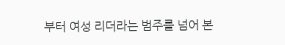부터 여성 리더라는 범주를 넘어 본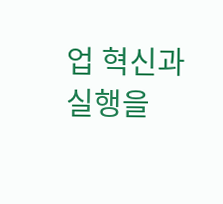업 혁신과 실행을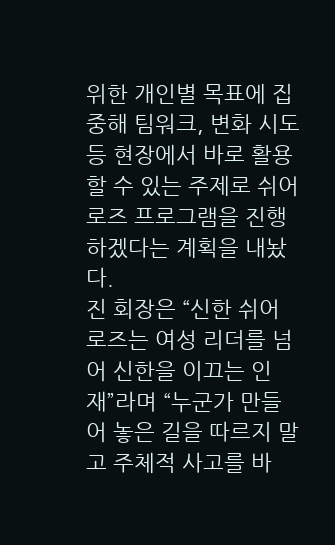위한 개인별 목표에 집중해 팀워크, 변화 시도 등 현장에서 바로 활용 할 수 있는 주제로 쉬어로즈 프로그램을 진행하겠다는 계획을 내놨다.
진 회장은 “신한 쉬어로즈는 여성 리더를 넘어 신한을 이끄는 인재”라며 “누군가 만들어 놓은 길을 따르지 말고 주체적 사고를 바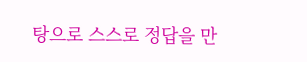탕으로 스스로 정답을 만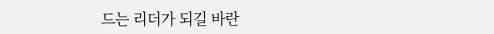드는 리더가 되길 바란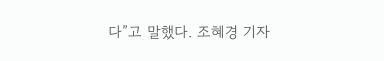다”고 말했다. 조혜경 기자